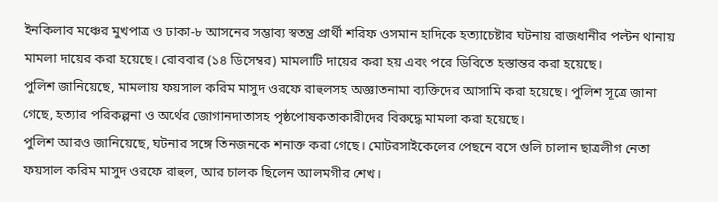ইনকিলাব মঞ্চের মুখপাত্র ও ঢাকা-৮ আসনের সম্ভাব্য স্বতন্ত্র প্রার্থী শরিফ ওসমান হাদিকে হত্যাচেষ্টার ঘটনায় রাজধানীর পল্টন থানায় মামলা দায়ের করা হয়েছে। রোববার (১৪ ডিসেম্বর) মামলাটি দায়ের করা হয় এবং পরে ডিবিতে হস্তান্তর করা হয়েছে।
পুলিশ জানিয়েছে, মামলায় ফয়সাল করিম মাসুদ ওরফে রাহুলসহ অজ্ঞাতনামা ব্যক্তিদের আসামি করা হয়েছে। পুলিশ সূত্রে জানা গেছে, হত্যার পরিকল্পনা ও অর্থের জোগানদাতাসহ পৃষ্ঠপোষকতাকারীদের বিরুদ্ধে মামলা করা হয়েছে।
পুলিশ আরও জানিয়েছে, ঘটনার সঙ্গে তিনজনকে শনাক্ত করা গেছে। মোটরসাইকেলের পেছনে বসে গুলি চালান ছাত্রলীগ নেতা ফয়সাল করিম মাসুদ ওরফে রাহুল, আর চালক ছিলেন আলমগীর শেখ।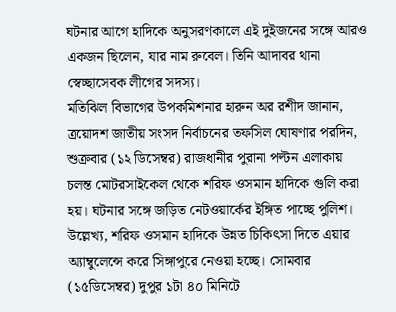ঘটনার আগে হাদিকে অনুসরণকালে এই দুইজনের সঙ্গে আরও একজন ছিলেন, যার নাম রুবেল। তিনি আদাবর থানা স্বেচ্ছাসেবক লীগের সদস্য।
মতিঝিল বিভাগের উপকমিশনার হারুন অর রশীদ জানান, ত্রয়োদশ জাতীয় সংসদ নির্বাচনের তফসিল ঘোষণার পরদিন, শুক্রবার (১২ ডিসেম্বর) রাজধানীর পুরানা পল্টন এলাকায় চলন্ত মোটরসাইকেল থেকে শরিফ ওসমান হাদিকে গুলি করা হয়। ঘটনার সঙ্গে জড়িত নেটওয়ার্কের ইঙ্গিত পাচ্ছে পুলিশ।
উল্লেখ্য, শরিফ ওসমান হাদিকে উন্নত চিকিৎসা দিতে এয়ার অ্যাম্বুলেন্সে করে সিঙ্গাপুরে নেওয়া হচ্ছে। সোমবার (১৫ডিসেম্বর) দুপুর ১টা ৪০ মিনিটে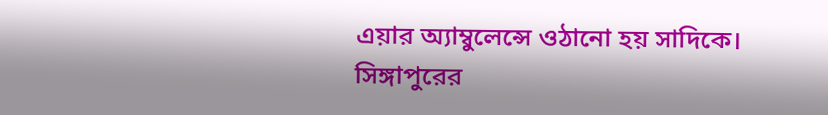এয়ার অ্যাম্বুলেন্সে ওঠানো হয় সাদিকে। সিঙ্গাপুরের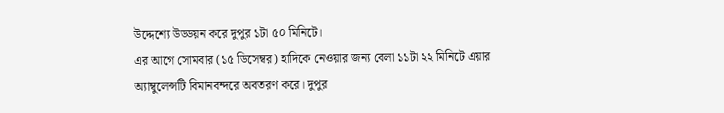উদ্দেশ্যে উড্ডয়ন করে দুপুর ১টা ৫০ মিনিটে।
এর আগে সোমবার (১৫ ডিসেম্বর) হাদিকে নেওয়ার জন্য বেলা ১১টা ২২ মিনিটে এয়ার অ্যাম্বুলেন্সটি বিমানবন্দরে অবতরণ করে। দুপুর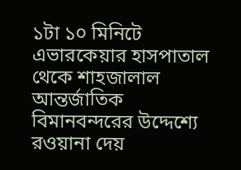১টা ১০ মিনিটে এভারকেয়ার হাসপাতাল থেকে শাহজালাল আন্তর্জাতিক বিমানবন্দরের উদ্দেশ্যে রওয়ানা দেয়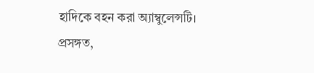হাদিকে বহন করা অ্যাম্বুলেন্সটি।
প্রসঙ্গত,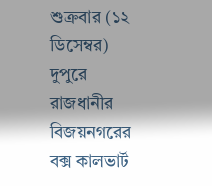শুক্রবার (১২ ডিসেম্বর) দুপুরে রাজধানীর বিজয়নগরের বক্স কালভার্ট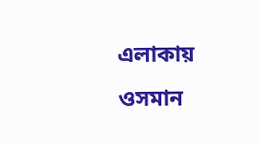এলাকায় ওসমান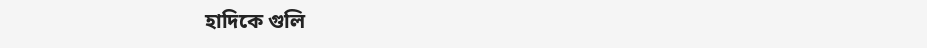হাদিকে গুলি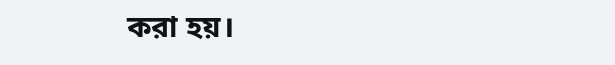করা হয়।